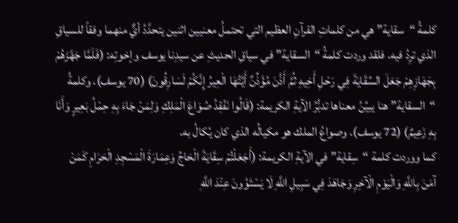كلمةُ “سقاية” هي من كلماتِ القرآنِ العظيم التي تحتملُ معنيين اثنين يتحدَّدُ أيٌّ منهما وفقاً للسياقِ الذي ترِدُ فيه. فلقد وردت كلمةُ “السقاية” في سياقِ الحديثِ عن سيدِنا يوسف وإخوتِه: (فَلَمَّا جَهَّزَهُمْ بِجَهَازِهِمْ جَعَلَ السِّقَايَةَ فِي رَحْلِ أَخِيهِ ثُمَّ أَذَّنَ مُؤَذِّنٌ أَيَّتُهَا الْعِيرُ إِنَّكُمْ لَسَارِقُونَ) (70 يوسف). وكلمةُ “السقاية” هنا يبيِّنُ معناها تدبُّرُ الآيةِ الكريمة: (قَالُوا نَفْقِدُ صُوَاعَ الْمَلِكِ وَلِمَنْ جَاءَ بِهِ حِمْلُ بَعِيرٍ وَأَنَا بِهِ زَعِيمٌ) (72 يوسف). وصواعُ الملك هو مكيالُه الذي كان يُكالُ به.
كما ووردت كلمة “سِقاية” في الآيةِ الكريمة: (أَجَعَلْتُمْ سِقَايَةَ الْحَاجِّ وَعِمَارَةَ الْمَسْجِدِ الْحَرَامِ كَمَنْ آمَنَ بِاللَّهِ وَالْيَوْمِ الْآخِرِ وَجَاهَدَ فِي سَبِيلِ اللَّهِ لَا يَسْتَوُونَ عِنْدَ اللَّهِ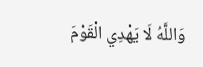وَاللَّهُ لَا يَهْدِي الْقَوْمَ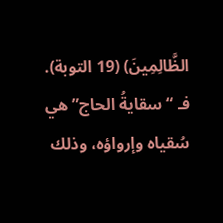الظَّالِمِينَ) (19 التوبة). فـ “سقايةُ الحاج” هي سُقياه وإرواؤه، وذلك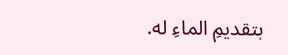بتقديمِ الماءِ له.